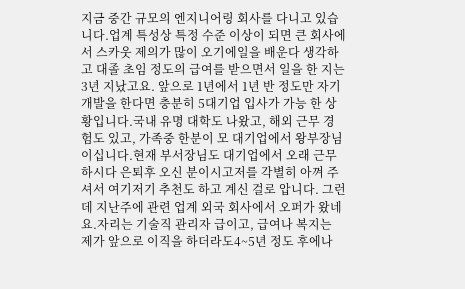지금 중간 규모의 엔지니어링 회사를 다니고 있습니다.업계 특성상 특정 수준 이상이 되면 큰 회사에서 스카웃 제의가 많이 오기에일을 배운다 생각하고 대졸 초임 정도의 급여를 받으면서 일을 한 지는 3년 지났고요. 앞으로 1년에서 1년 반 정도만 자기개발을 한다면 충분히 5대기업 입사가 가능 한 상황입니다.국내 유명 대학도 나왔고, 해외 근무 경험도 있고, 가족중 한분이 모 대기업에서 왕부장님 이십니다.현재 부서장님도 대기업에서 오래 근무 하시다 은퇴후 오신 분이시고저를 각별히 아껴 주셔서 여기저기 추천도 하고 계신 걸로 압니다. 그런데 지난주에 관련 업계 외국 회사에서 오퍼가 왔네요.자리는 기술직 관리자 급이고, 급여나 복지는 제가 앞으로 이직을 하더라도4~5년 정도 후에나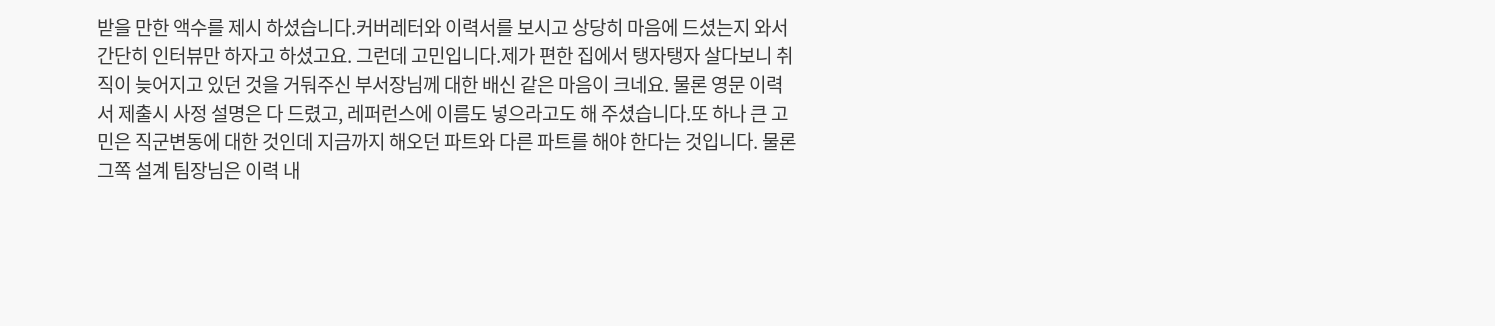받을 만한 액수를 제시 하셨습니다.커버레터와 이력서를 보시고 상당히 마음에 드셨는지 와서 간단히 인터뷰만 하자고 하셨고요. 그런데 고민입니다.제가 편한 집에서 탱자탱자 살다보니 취직이 늦어지고 있던 것을 거둬주신 부서장님께 대한 배신 같은 마음이 크네요. 물론 영문 이력서 제출시 사정 설명은 다 드렸고, 레퍼런스에 이름도 넣으라고도 해 주셨습니다.또 하나 큰 고민은 직군변동에 대한 것인데 지금까지 해오던 파트와 다른 파트를 해야 한다는 것입니다. 물론 그쪽 설계 팀장님은 이력 내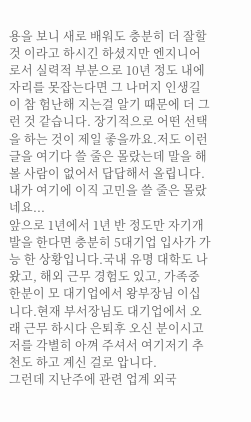용을 보니 새로 배워도 충분히 더 잘할 것 이라고 하시긴 하셨지만 엔지니어로서 실력적 부분으로 10년 정도 내에 자리를 못잡는다면 그 나머지 인생길이 참 험난해 지는걸 알기 때문에 더 그런 것 같습니다. 장기적으로 어떤 선택을 하는 것이 제일 좋을까요.저도 이런 글을 여기다 쓸 줄은 몰랐는데 말을 해 볼 사람이 없어서 답답해서 올립니다.
내가 여기에 이직 고민을 쓸 줄은 몰랐네요...
앞으로 1년에서 1년 반 정도만 자기개발을 한다면 충분히 5대기업 입사가 가능 한 상황입니다.국내 유명 대학도 나왔고, 해외 근무 경험도 있고, 가족중 한분이 모 대기업에서 왕부장님 이십니다.현재 부서장님도 대기업에서 오래 근무 하시다 은퇴후 오신 분이시고저를 각별히 아껴 주셔서 여기저기 추천도 하고 계신 걸로 압니다.
그런데 지난주에 관련 업계 외국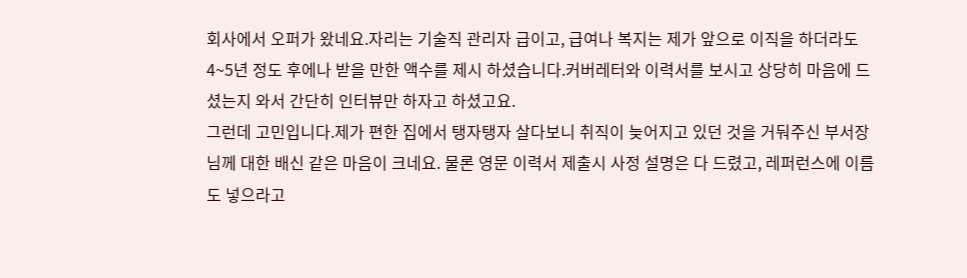회사에서 오퍼가 왔네요.자리는 기술직 관리자 급이고, 급여나 복지는 제가 앞으로 이직을 하더라도4~5년 정도 후에나 받을 만한 액수를 제시 하셨습니다.커버레터와 이력서를 보시고 상당히 마음에 드셨는지 와서 간단히 인터뷰만 하자고 하셨고요.
그런데 고민입니다.제가 편한 집에서 탱자탱자 살다보니 취직이 늦어지고 있던 것을 거둬주신 부서장님께 대한 배신 같은 마음이 크네요. 물론 영문 이력서 제출시 사정 설명은 다 드렸고, 레퍼런스에 이름도 넣으라고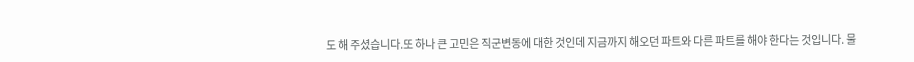도 해 주셨습니다.또 하나 큰 고민은 직군변동에 대한 것인데 지금까지 해오던 파트와 다른 파트를 해야 한다는 것입니다. 물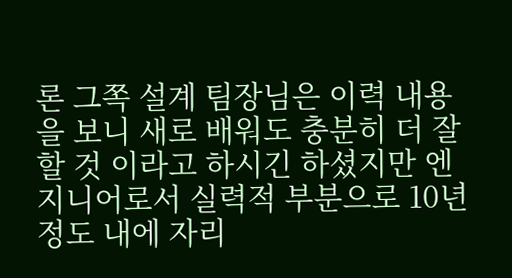론 그쪽 설계 팀장님은 이력 내용을 보니 새로 배워도 충분히 더 잘할 것 이라고 하시긴 하셨지만 엔지니어로서 실력적 부분으로 10년 정도 내에 자리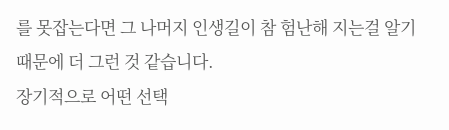를 못잡는다면 그 나머지 인생길이 참 험난해 지는걸 알기 때문에 더 그런 것 같습니다.
장기적으로 어떤 선택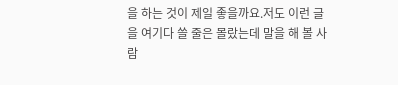을 하는 것이 제일 좋을까요.저도 이런 글을 여기다 쓸 줄은 몰랐는데 말을 해 볼 사람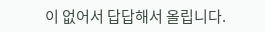이 없어서 답답해서 올립니다.